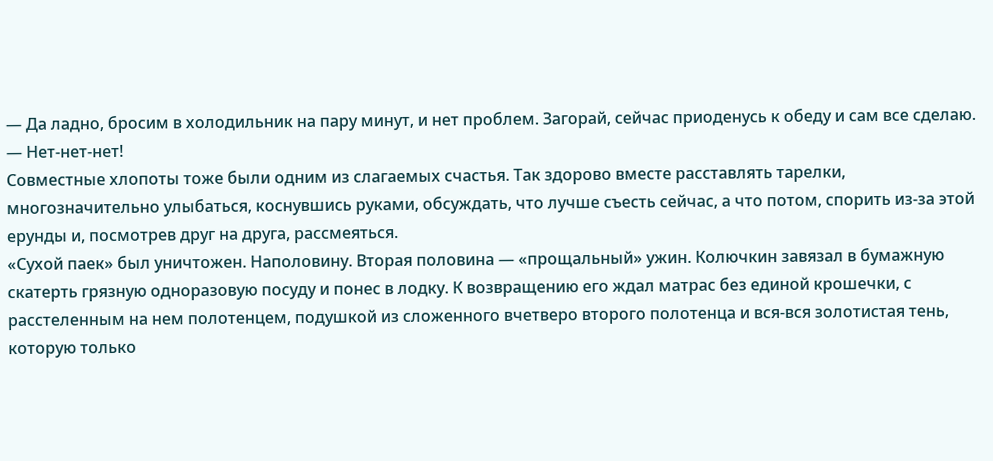— Да ладно, бросим в холодильник на пару минут, и нет проблем. Загорай, сейчас приоденусь к обеду и сам все сделаю.
— Нет-нет-нет!
Совместные хлопоты тоже были одним из слагаемых счастья. Так здорово вместе расставлять тарелки, многозначительно улыбаться, коснувшись руками, обсуждать, что лучше съесть сейчас, а что потом, спорить из-за этой ерунды и, посмотрев друг на друга, рассмеяться.
«Сухой паек» был уничтожен. Наполовину. Вторая половина — «прощальный» ужин. Колючкин завязал в бумажную скатерть грязную одноразовую посуду и понес в лодку. К возвращению его ждал матрас без единой крошечки, с расстеленным на нем полотенцем, подушкой из сложенного вчетверо второго полотенца и вся-вся золотистая тень, которую только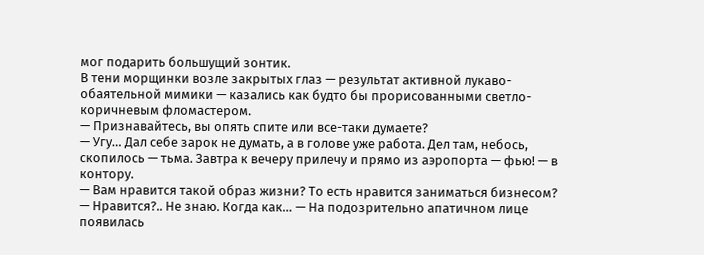мог подарить большущий зонтик.
В тени морщинки возле закрытых глаз — результат активной лукаво-обаятельной мимики — казались как будто бы прорисованными светло-коричневым фломастером.
— Признавайтесь, вы опять спите или все-таки думаете?
— Угу… Дал себе зарок не думать, а в голове уже работа. Дел там, небось, скопилось — тьма. Завтра к вечеру прилечу и прямо из аэропорта — фью! — в контору.
— Вам нравится такой образ жизни? То есть нравится заниматься бизнесом?
— Нравится?.. Не знаю. Когда как… — На подозрительно апатичном лице появилась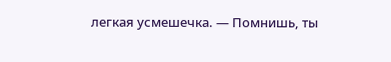легкая усмешечка. — Помнишь, ты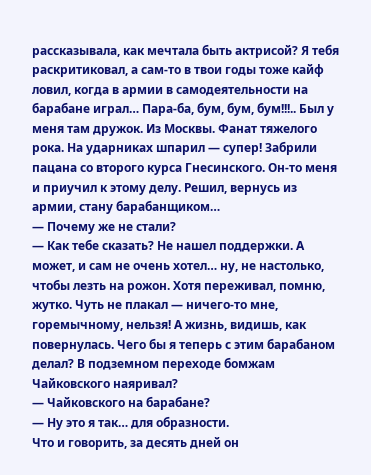рассказывала, как мечтала быть актрисой? Я тебя раскритиковал, а сам-то в твои годы тоже кайф ловил, когда в армии в самодеятельности на барабане играл… Пара-ба, бум, бум, бум!!!.. Был у меня там дружок. Из Москвы. Фанат тяжелого рока. На ударниках шпарил — супер! Забрили пацана со второго курса Гнесинского. Он-то меня и приучил к этому делу. Решил, вернусь из армии, стану барабанщиком…
— Почему же не стали?
— Как тебе сказать? Не нашел поддержки. А может, и сам не очень хотел… ну, не настолько, чтобы лезть на рожон. Хотя переживал, помню, жутко. Чуть не плакал — ничего-то мне, горемычному, нельзя! А жизнь, видишь, как повернулась. Чего бы я теперь с этим барабаном делал? В подземном переходе бомжам Чайковского наяривал?
— Чайковского на барабане?
— Ну это я так… для образности.
Что и говорить, за десять дней он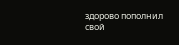здорово пополнил свой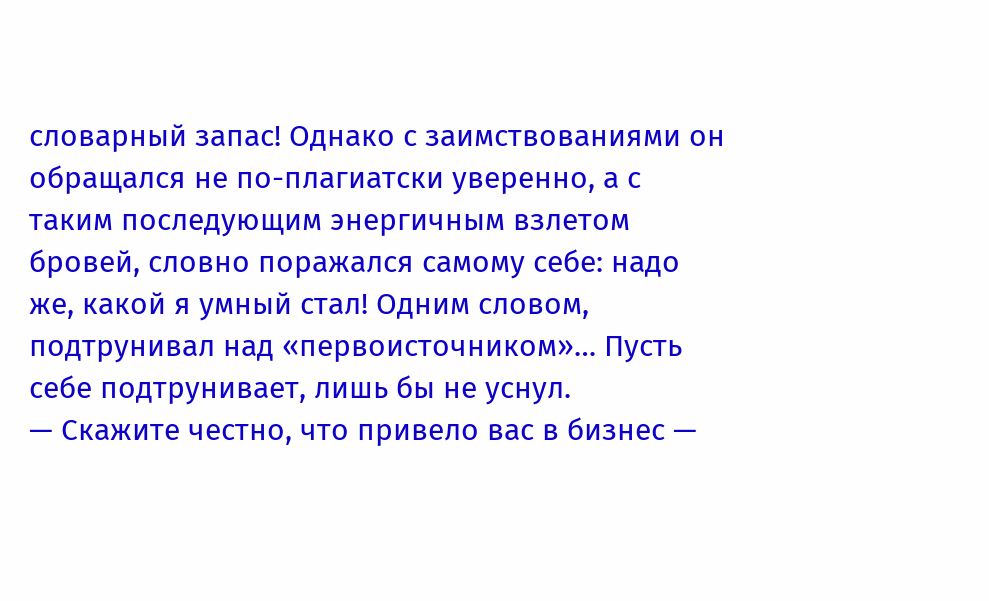словарный запас! Однако с заимствованиями он обращался не по-плагиатски уверенно, а с таким последующим энергичным взлетом бровей, словно поражался самому себе: надо же, какой я умный стал! Одним словом, подтрунивал над «первоисточником»… Пусть себе подтрунивает, лишь бы не уснул.
— Скажите честно, что привело вас в бизнес —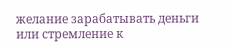желание зарабатывать деньги или стремление к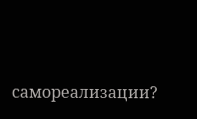самореализации?